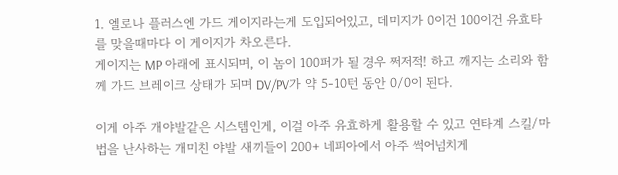1. 엘로나 플러스엔 가드 게이지라는게 도입되어있고, 데미지가 0이건 100이건 유효타를 맞을때마다 이 게이지가 차오른다.
게이지는 MP 아래에 표시되며, 이 놈이 100퍼가 될 경우 쩌저적! 하고 깨지는 소리와 함께 가드 브레이크 상태가 되며 DV/PV가 약 5-10턴 동안 0/0이 된다.

이게 아주 개야발같은 시스템인게, 이걸 아주 유효하게 활용할 수 있고 연타계 스킬/마법을 난사하는 개미친 야발 새끼들이 200+ 네피아에서 아주 썩어넘치게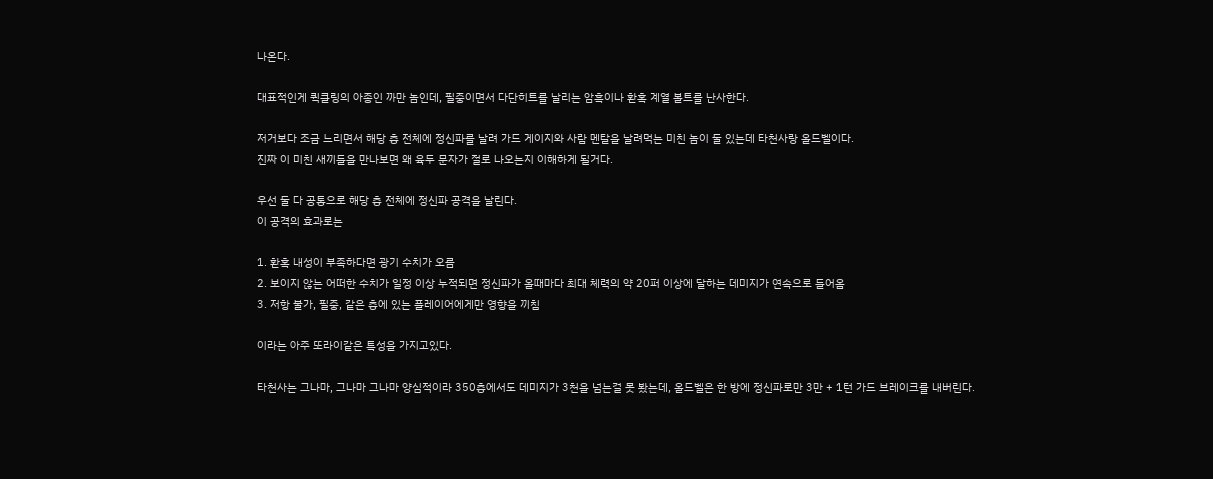나온다.

대표적인게 퀵클링의 아종인 까만 놈인데, 필중이면서 다단히트를 날리는 암흑이나 환혹 계열 볼트를 난사한다.

저거보다 조금 느리면서 해당 층 전체에 정신파를 날려 가드 게이지와 사람 멘탈을 날려먹는 미친 놈이 둘 있는데 타천사랑 올드벨이다.
진짜 이 미친 새끼들을 만나보면 왜 육두 문자가 절로 나오는지 이해하게 될거다.

우선 둘 다 공통으로 해당 층 전체에 정신파 공격을 날린다.
이 공격의 효과로는

1. 환혹 내성이 부족하다면 광기 수치가 오름
2. 보이지 않는 어떠한 수치가 일정 이상 누적되면 정신파가 올때마다 최대 체력의 약 20퍼 이상에 달하는 데미지가 연속으로 들어옴
3. 저항 불가, 필중, 같은 층에 있는 플레이어에게만 영향을 끼침

이라는 아주 또라이같은 특성을 가지고있다.

타천사는 그나마, 그나마 그나마 양심적이라 350층에서도 데미지가 3천을 넘는걸 못 봤는데, 올드벨은 한 방에 정신파로만 3만 + 1턴 가드 브레이크를 내버린다.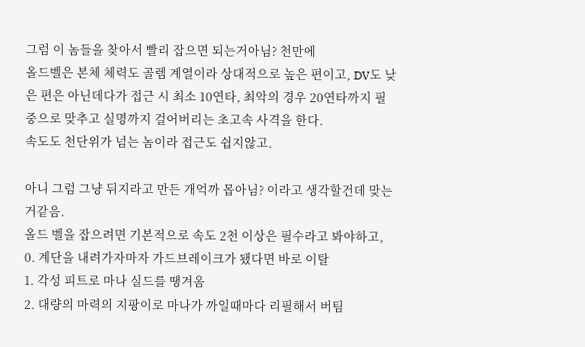그럼 이 놈들을 찾아서 빨리 잡으면 되는거아님? 천만에
올드벨은 본체 체력도 골렘 계열이라 상대적으로 높은 편이고, DV도 낮은 편은 아닌데다가 접근 시 최소 10연타, 최악의 경우 20연타까지 필중으로 맞추고 실명까지 걸어버리는 초고속 사격을 한다.
속도도 천단위가 넘는 놈이라 접근도 쉽지않고.

아니 그럼 그냥 뒤지라고 만든 개억까 몹아님? 이라고 생각할건데 맞는거같음.
올드 벨을 잡으려면 기본적으로 속도 2천 이상은 필수라고 봐야하고,
0. 계단을 내려가자마자 가드브레이크가 됐다면 바로 이탈
1. 각성 피트로 마나 실드를 땡겨옴
2. 대량의 마력의 지팡이로 마나가 까일때마다 리필해서 버팀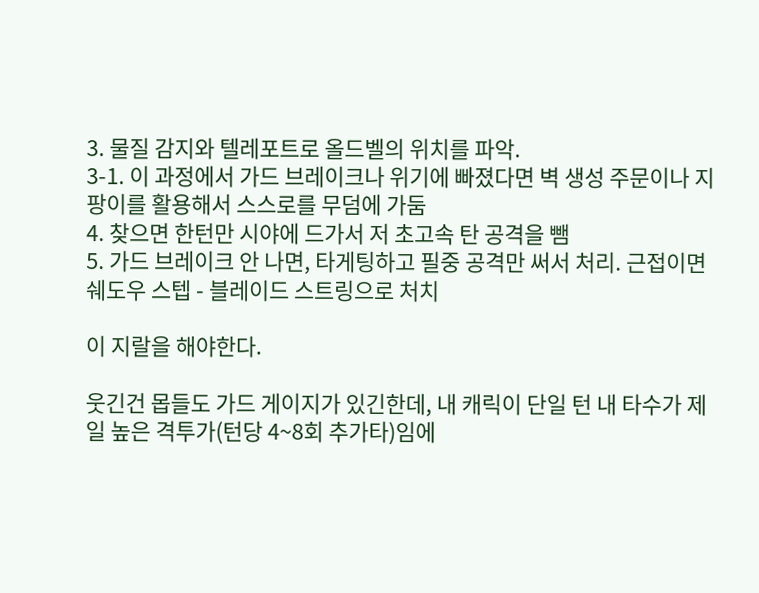3. 물질 감지와 텔레포트로 올드벨의 위치를 파악.
3-1. 이 과정에서 가드 브레이크나 위기에 빠졌다면 벽 생성 주문이나 지팡이를 활용해서 스스로를 무덤에 가둠
4. 찾으면 한턴만 시야에 드가서 저 초고속 탄 공격을 뺌
5. 가드 브레이크 안 나면, 타게팅하고 필중 공격만 써서 처리. 근접이면 쉐도우 스텝 - 블레이드 스트링으로 처치

이 지랄을 해야한다.

웃긴건 몹들도 가드 게이지가 있긴한데, 내 캐릭이 단일 턴 내 타수가 제일 높은 격투가(턴당 4~8회 추가타)임에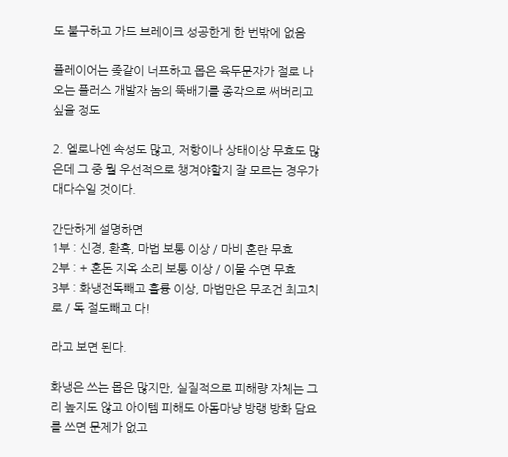도 불구하고 가드 브레이크 성공한게 한 번밖에 없음

플레이어는 좆같이 너프하고 몹은 육두문자가 절로 나오는 플러스 개발자 놈의 뚝배기를 종각으로 써버리고 싶을 정도

2. 엘로나엔 속성도 많고, 저항이나 상태이상 무효도 많은데 그 중 뭘 우선적으로 챙겨야할지 잘 모르는 경우가 대다수일 것이다.

간단하게 설명하면
1부 : 신경, 환혹, 마법 보통 이상 / 마비 혼란 무효
2부 : + 혼돈 지옥 소리 보통 이상 / 이물 수면 무효
3부 : 화냉전독빼고 훌륭 이상, 마법만은 무조건 최고치로 / 독 절도빼고 다!

라고 보면 된다.

화냉은 쓰는 몹은 많지만, 실질적으로 피해량 자체는 그리 높지도 않고 아이템 피해도 아돔마냥 방랭 방화 담요를 쓰면 문제가 없고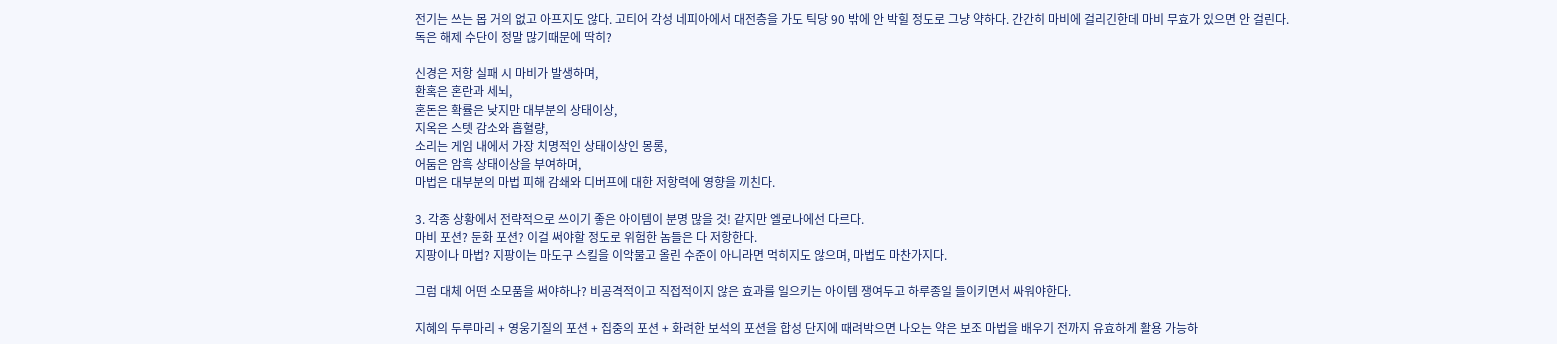전기는 쓰는 몹 거의 없고 아프지도 않다. 고티어 각성 네피아에서 대전층을 가도 틱당 90 밖에 안 박힐 정도로 그냥 약하다. 간간히 마비에 걸리긴한데 마비 무효가 있으면 안 걸린다.
독은 해제 수단이 정말 많기때문에 딱히?

신경은 저항 실패 시 마비가 발생하며,
환혹은 혼란과 세뇌,
혼돈은 확률은 낮지만 대부분의 상태이상,
지옥은 스텟 감소와 흡혈량,
소리는 게임 내에서 가장 치명적인 상태이상인 몽롱,
어둠은 암흑 상태이상을 부여하며,
마법은 대부분의 마법 피해 감쇄와 디버프에 대한 저항력에 영향을 끼친다.

3. 각종 상황에서 전략적으로 쓰이기 좋은 아이템이 분명 많을 것! 같지만 엘로나에선 다르다.
마비 포션? 둔화 포션? 이걸 써야할 정도로 위험한 놈들은 다 저항한다.
지팡이나 마법? 지팡이는 마도구 스킬을 이악물고 올린 수준이 아니라면 먹히지도 않으며, 마법도 마찬가지다.

그럼 대체 어떤 소모품을 써야하나? 비공격적이고 직접적이지 않은 효과를 일으키는 아이템 쟁여두고 하루종일 들이키면서 싸워야한다.

지혜의 두루마리 + 영웅기질의 포션 + 집중의 포션 + 화려한 보석의 포션을 합성 단지에 때려박으면 나오는 약은 보조 마법을 배우기 전까지 유효하게 활용 가능하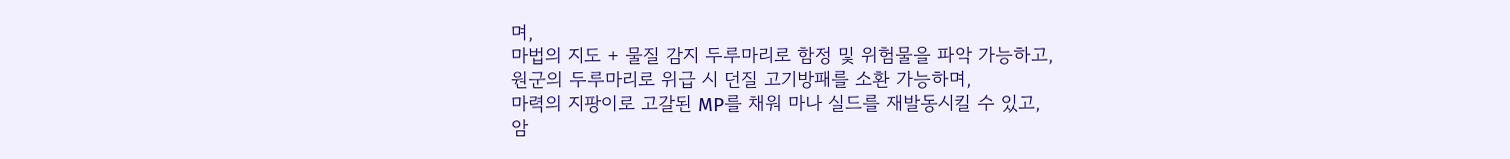며,
마법의 지도 + 물질 감지 두루마리로 함정 및 위험물을 파악 가능하고,
원군의 두루마리로 위급 시 던질 고기방패를 소환 가능하며,
마력의 지팡이로 고갈된 MP를 채워 마나 실드를 재발동시킬 수 있고,
암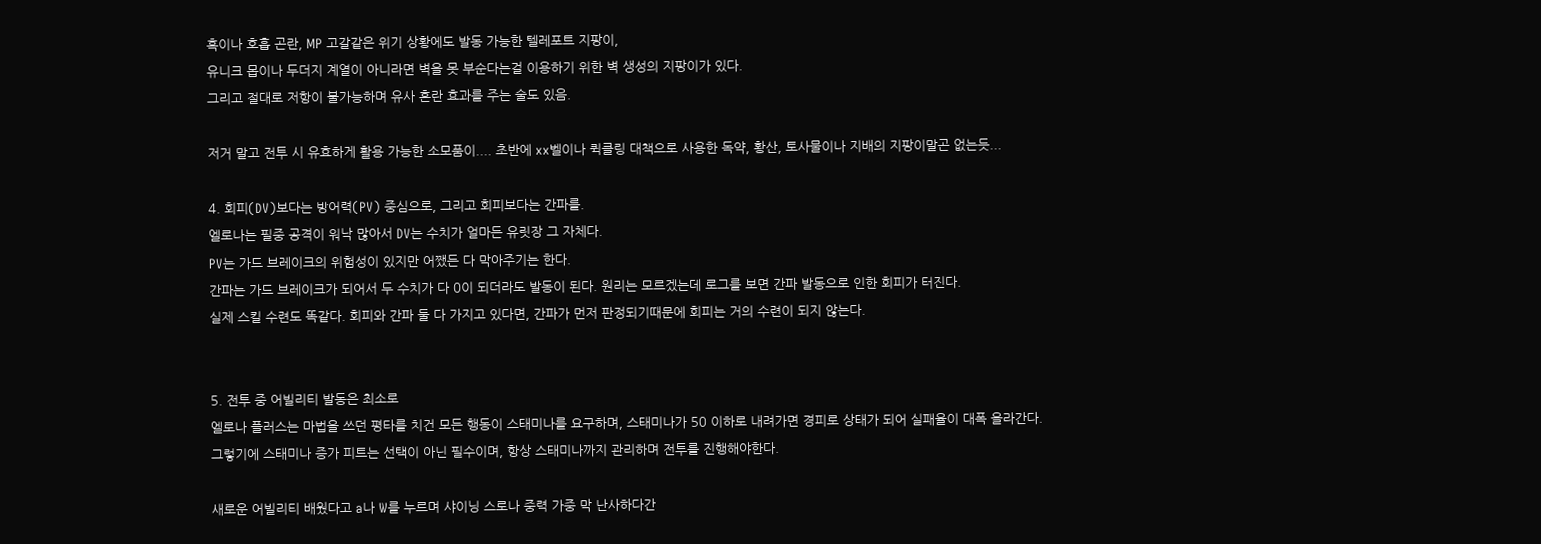흑이나 호흡 곤란, MP 고갈같은 위기 상황에도 발동 가능한 텔레포트 지팡이,
유니크 몹이나 두더지 계열이 아니라면 벽을 못 부순다는걸 이용하기 위한 벽 생성의 지팡이가 있다.
그리고 절대로 저항이 불가능하며 유사 혼란 효과를 주는 술도 있음.

저거 말고 전투 시 유효하게 활용 가능한 소모품이.... 초반에 xx벨이나 퀵클링 대책으로 사용한 독약, 황산, 토사물이나 지배의 지팡이말곤 없는듯...

4. 회피(DV)보다는 방어력(PV) 중심으로, 그리고 회피보다는 간파를.
엘로나는 필중 공격이 워낙 많아서 DV는 수치가 얼마든 유릿장 그 자체다.
PV는 가드 브레이크의 위험성이 있지만 어쨌든 다 막아주기는 한다.
간파는 가드 브레이크가 되어서 두 수치가 다 0이 되더라도 발동이 된다. 원리는 모르겠는데 로그를 보면 간파 발동으로 인한 회피가 터진다.
실제 스킬 수련도 똑같다. 회피와 간파 둘 다 가지고 있다면, 간파가 먼저 판정되기때문에 회피는 거의 수련이 되지 않는다.


5. 전투 중 어빌리티 발동은 최소로
엘로나 플러스는 마법을 쓰던 평타를 치건 모든 행동이 스태미나를 요구하며, 스태미나가 50 이하로 내려가면 경피로 상태가 되어 실패율이 대폭 올라간다.
그렇기에 스태미나 증가 피트는 선택이 아닌 필수이며, 항상 스태미나까지 관리하며 전투를 진행해야한다.

새로운 어빌리티 배웠다고 a나 W를 누르며 샤이닝 스로나 중력 가중 막 난사하다간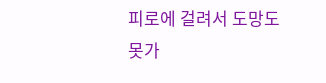피로에 걸려서 도망도 못가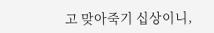고 맞아죽기 십상이니,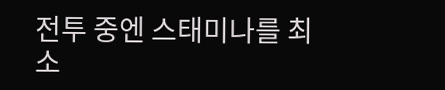전투 중엔 스태미나를 최소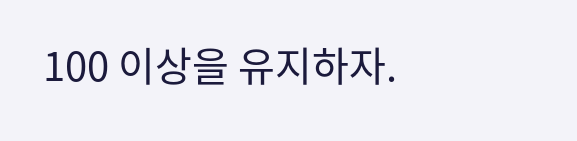100 이상을 유지하자.